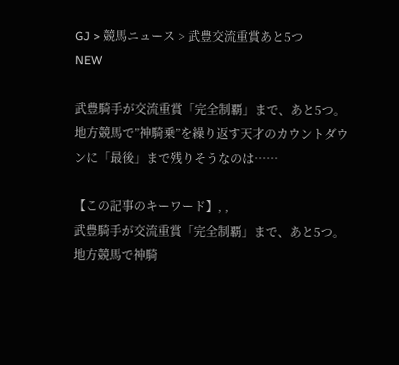GJ > 競馬ニュース > 武豊交流重賞あと5つ
NEW

武豊騎手が交流重賞「完全制覇」まで、あと5つ。地方競馬で”神騎乗”を繰り返す天才のカウントダウンに「最後」まで残りそうなのは……

【この記事のキーワード】, ,
武豊騎手が交流重賞「完全制覇」まで、あと5つ。地方競馬で神騎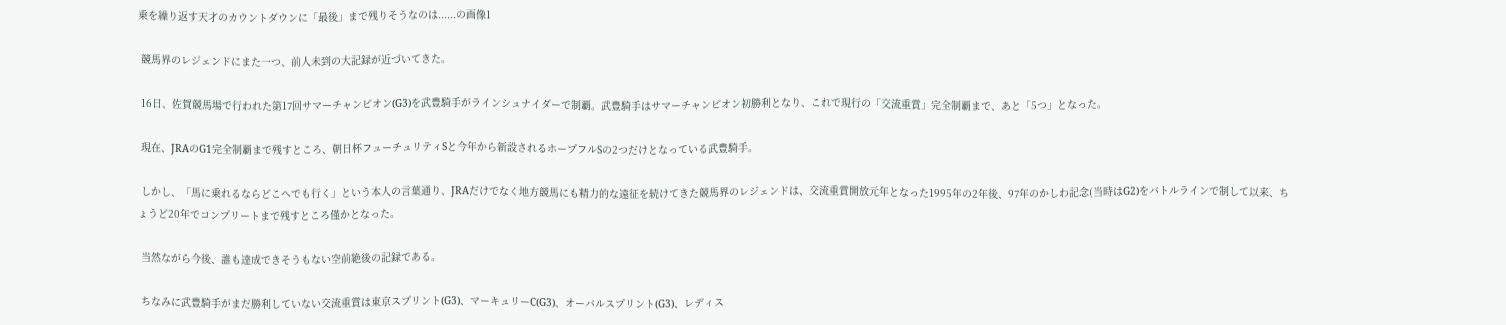乗を繰り返す天才のカウントダウンに「最後」まで残りそうなのは......の画像1

 競馬界のレジェンドにまた一つ、前人未到の大記録が近づいてきた。

 16日、佐賀競馬場で行われた第17回サマーチャンピオン(G3)を武豊騎手がラインシュナイダーで制覇。武豊騎手はサマーチャンピオン初勝利となり、これで現行の「交流重賞」完全制覇まで、あと「5つ」となった。

 現在、JRAのG1完全制覇まで残すところ、朝日杯フューチュリティSと今年から新設されるホープフルSの2つだけとなっている武豊騎手。

 しかし、「馬に乗れるならどこへでも行く」という本人の言葉通り、JRAだけでなく地方競馬にも精力的な遠征を続けてきた競馬界のレジェンドは、交流重賞開放元年となった1995年の2年後、97年のかしわ記念(当時はG2)をバトルラインで制して以来、ちょうど20年でコンプリートまで残すところ僅かとなった。

 当然ながら今後、誰も達成できそうもない空前絶後の記録である。

 ちなみに武豊騎手がまだ勝利していない交流重賞は東京スプリント(G3)、マーキュリーC(G3)、オーバルスプリント(G3)、レディス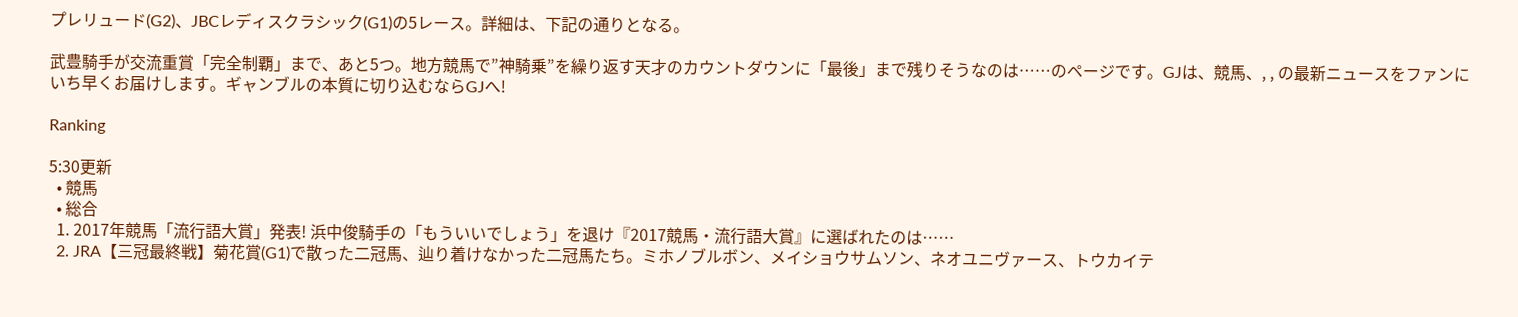プレリュード(G2)、JBCレディスクラシック(G1)の5レース。詳細は、下記の通りとなる。

武豊騎手が交流重賞「完全制覇」まで、あと5つ。地方競馬で”神騎乗”を繰り返す天才のカウントダウンに「最後」まで残りそうなのは……のページです。GJは、競馬、, , の最新ニュースをファンにいち早くお届けします。ギャンブルの本質に切り込むならGJへ!

Ranking

5:30更新
  • 競馬
  • 総合
  1. 2017年競馬「流行語大賞」発表! 浜中俊騎手の「もういいでしょう」を退け『2017競馬・流行語大賞』に選ばれたのは……
  2. JRA【三冠最終戦】菊花賞(G1)で散った二冠馬、辿り着けなかった二冠馬たち。ミホノブルボン、メイショウサムソン、ネオユニヴァース、トウカイテ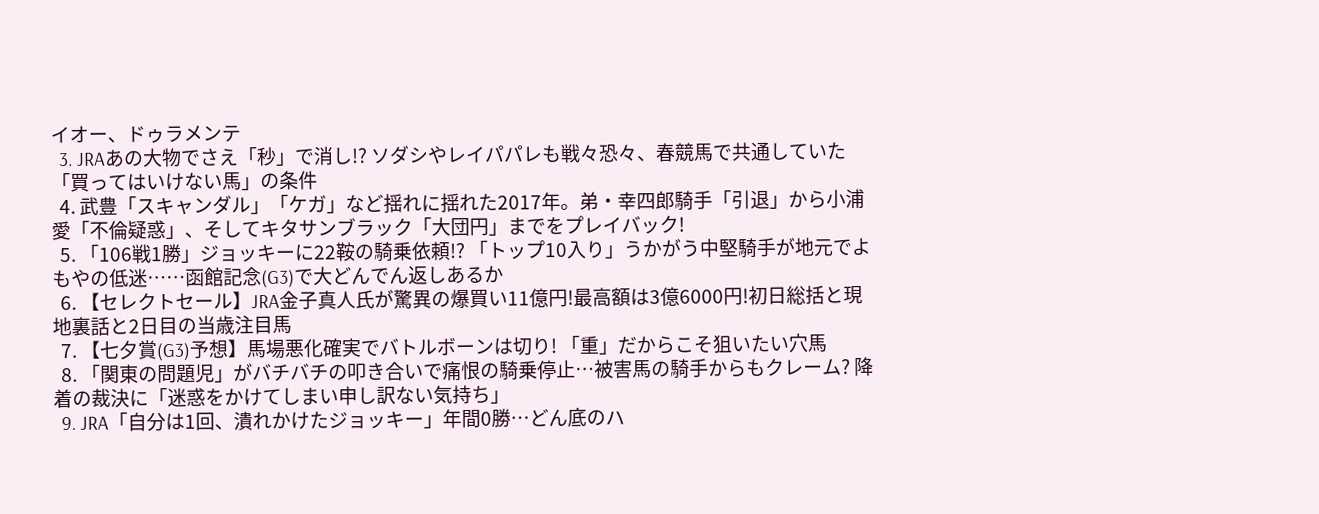イオー、ドゥラメンテ
  3. JRAあの大物でさえ「秒」で消し!? ソダシやレイパパレも戦々恐々、春競馬で共通していた「買ってはいけない馬」の条件
  4. 武豊「スキャンダル」「ケガ」など揺れに揺れた2017年。弟・幸四郎騎手「引退」から小浦愛「不倫疑惑」、そしてキタサンブラック「大団円」までをプレイバック!
  5. 「106戦1勝」ジョッキーに22鞍の騎乗依頼!? 「トップ10入り」うかがう中堅騎手が地元でよもやの低迷……函館記念(G3)で大どんでん返しあるか
  6. 【セレクトセール】JRA金子真人氏が驚異の爆買い11億円!最高額は3億6000円!初日総括と現地裏話と2日目の当歳注目馬
  7. 【七夕賞(G3)予想】馬場悪化確実でバトルボーンは切り! 「重」だからこそ狙いたい穴馬
  8. 「関東の問題児」がバチバチの叩き合いで痛恨の騎乗停止…被害馬の騎手からもクレーム? 降着の裁決に「迷惑をかけてしまい申し訳ない気持ち」
  9. JRA「自分は1回、潰れかけたジョッキー」年間0勝…どん底のハ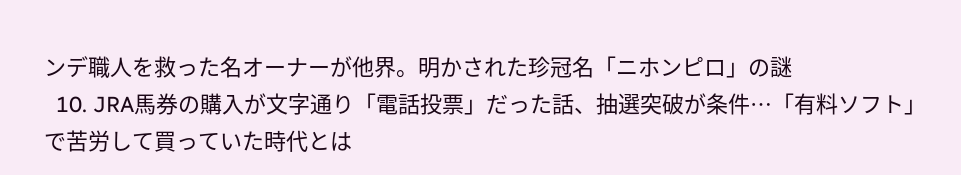ンデ職人を救った名オーナーが他界。明かされた珍冠名「ニホンピロ」の謎
  10. JRA馬券の購入が文字通り「電話投票」だった話、抽選突破が条件…「有料ソフト」で苦労して買っていた時代とは